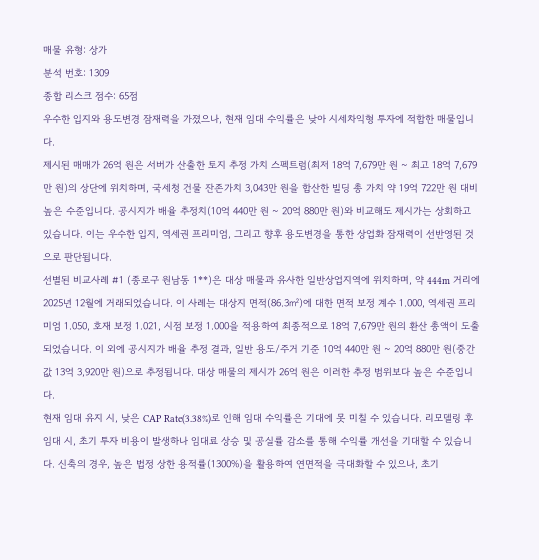매물 유형: 상가
분석 번호: 1309
종합 리스크 점수: 65점
우수한 입지와 용도변경 잠재력을 가졌으나, 현재 임대 수익률은 낮아 시세차익형 투자에 적합한 매물입니다.
제시된 매매가 26억 원은 서버가 산출한 토지 추정 가치 스펙트럼(최저 18억 7,679만 원 ~ 최고 18억 7,679만 원)의 상단에 위치하며, 국세청 건물 잔존가치 3,043만 원을 합산한 빌딩 총 가치 약 19억 722만 원 대비 높은 수준입니다. 공시지가 배율 추정치(10억 440만 원 ~ 20억 880만 원)와 비교해도 제시가는 상회하고 있습니다. 이는 우수한 입지, 역세권 프리미엄, 그리고 향후 용도변경을 통한 상업화 잠재력이 선반영된 것으로 판단됩니다.
선별된 비교사례 #1 (종로구 원남동 1**)은 대상 매물과 유사한 일반상업지역에 위치하며, 약 444m 거리에 2025년 12월에 거래되었습니다. 이 사례는 대상지 면적(86.3㎡)에 대한 면적 보정 계수 1.000, 역세권 프리미엄 1.050, 호재 보정 1.021, 시점 보정 1.000을 적용하여 최종적으로 18억 7,679만 원의 환산 총액이 도출되었습니다. 이 외에 공시지가 배율 추정 결과, 일반 용도/주거 기준 10억 440만 원 ~ 20억 880만 원(중간값 13억 3,920만 원)으로 추정됩니다. 대상 매물의 제시가 26억 원은 이러한 추정 범위보다 높은 수준입니다.
현재 임대 유지 시, 낮은 CAP Rate(3.38%)로 인해 임대 수익률은 기대에 못 미칠 수 있습니다. 리모델링 후 임대 시, 초기 투자 비용이 발생하나 임대료 상승 및 공실률 감소를 통해 수익률 개선을 기대할 수 있습니다. 신축의 경우, 높은 법정 상한 용적률(1300%)을 활용하여 연면적을 극대화할 수 있으나, 초기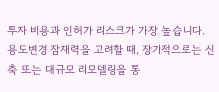투자 비용과 인허가 리스크가 가장 높습니다. 용도변경 잠재력을 고려할 때, 장기적으로는 신축 또는 대규모 리모델링을 통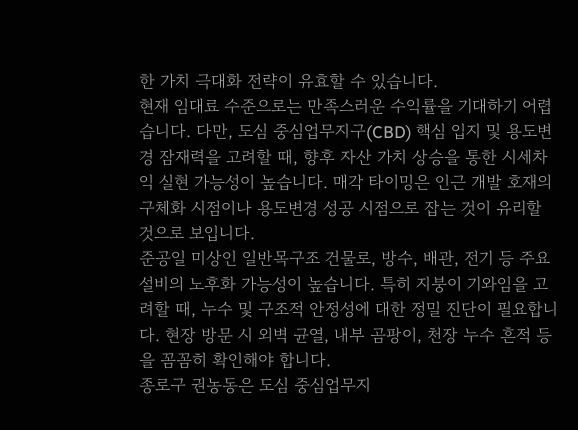한 가치 극대화 전략이 유효할 수 있습니다.
현재 임대료 수준으로는 만족스러운 수익률을 기대하기 어렵습니다. 다만, 도심 중심업무지구(CBD) 핵심 입지 및 용도변경 잠재력을 고려할 때, 향후 자산 가치 상승을 통한 시세차익 실현 가능성이 높습니다. 매각 타이밍은 인근 개발 호재의 구체화 시점이나 용도변경 성공 시점으로 잡는 것이 유리할 것으로 보입니다.
준공일 미상인 일반목구조 건물로, 방수, 배관, 전기 등 주요 설비의 노후화 가능성이 높습니다. 특히 지붕이 기와임을 고려할 때, 누수 및 구조적 안정성에 대한 정밀 진단이 필요합니다. 현장 방문 시 외벽 균열, 내부 곰팡이, 천장 누수 흔적 등을 꼼꼼히 확인해야 합니다.
종로구 권농동은 도심 중심업무지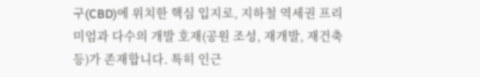구(CBD)에 위치한 핵심 입지로, 지하철 역세권 프리미엄과 다수의 개발 호재(공원 조성, 재개발, 재건축 등)가 존재합니다. 특히 인근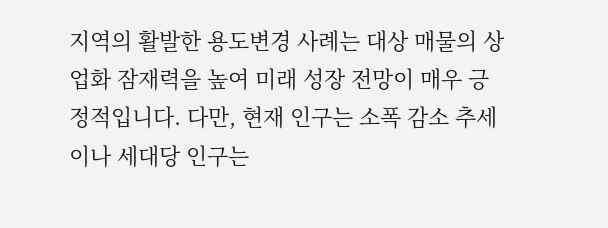지역의 활발한 용도변경 사례는 대상 매물의 상업화 잠재력을 높여 미래 성장 전망이 매우 긍정적입니다. 다만, 현재 인구는 소폭 감소 추세이나 세대당 인구는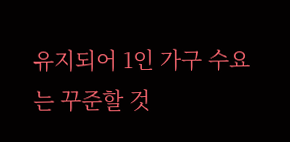유지되어 1인 가구 수요는 꾸준할 것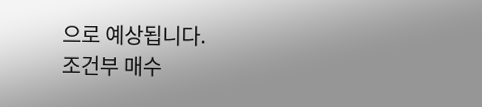으로 예상됩니다.
조건부 매수